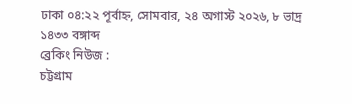ঢাকা ০৪:২২ পূর্বাহ্ন, সোমবার, ২৪ অগাস্ট ২০২৬, ৮ ভাদ্র ১৪৩৩ বঙ্গাব্দ
ব্রেকিং নিউজ :
চট্টগ্রাম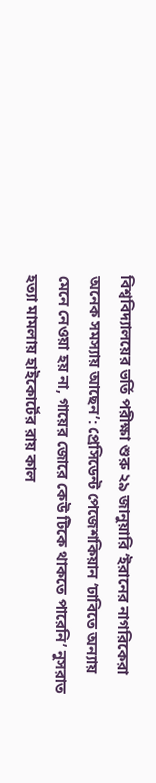বিশ্ববিদ্যালয়ের ভর্তি পরীক্ষা শুরু ২৯ জানুয়ারি ‘ইরানের নাগরিকেরা অনেক সমস্যায় আছেন’: প্রেসিডেন্ট পেজেশকিয়ান ‘ঢাবিতে অন্যায় মেনে নেওয়া হয় না, গায়ের জোরে কেউ টিকে থাকতে পারেনি’ নুসরাত হত্যা মামলায় হাইকোর্টের রায় কাল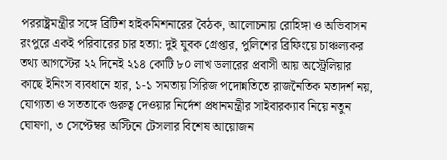পররাষ্ট্রমন্ত্রীর সঙ্গে ব্রিটিশ হাইকমিশনারের বৈঠক, আলোচনায় রোহিঙ্গা ও অভিবাসন রংপুরে একই পরিবারের চার হত্যা: দুই যুবক গ্রেপ্তার, পুলিশের ব্রিফিংয়ে চাঞ্চল্যকর তথ্য আগস্টের ২২ দিনেই ২১৪ কোটি ৮০ লাখ ডলারের প্রবাসী আয় অস্ট্রেলিয়ার কাছে ইনিংস ব্যবধানে হার, ১-১ সমতায় সিরিজ পদোন্নতিতে রাজনৈতিক মতাদর্শ নয়, যোগ্যতা ও সততাকে গুরুত্ব দেওয়ার নির্দেশ প্রধানমন্ত্রীর সাইবারক্যাব নিয়ে নতুন ঘোষণা, ৩ সেপ্টেম্বর অস্টিনে টেসলার বিশেষ আয়োজন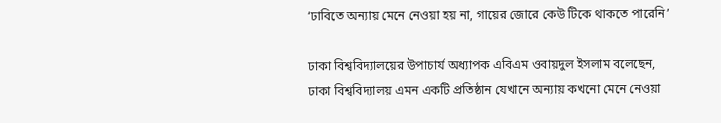‘ঢাবিতে অন্যায় মেনে নেওয়া হয় না, গায়ের জোরে কেউ টিকে থাকতে পারেনি’

ঢাকা বিশ্ববিদ্যালয়ের উপাচার্য অধ্যাপক এবিএম ওবায়দুল ইসলাম বলেছেন, ঢাকা বিশ্ববিদ্যালয় এমন একটি প্রতিষ্ঠান যেখানে অন্যায় কখনো মেনে নেওয়া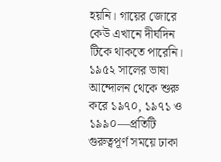হয়নি। গায়ের জোরে কেউ এখানে দীর্ঘদিন টিকে থাকতে পারেনি। ১৯৫২ সালের ভাষা আন্দোলন থেকে শুরু করে ১৯৭০, ১৯৭১ ও ১৯৯০—প্রতিটি গুরুত্বপূর্ণ সময়ে ঢাকা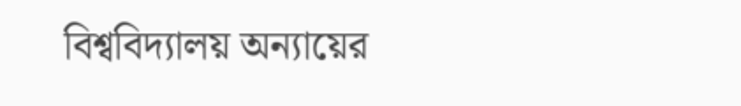বিশ্ববিদ্যালয় অন্যায়ের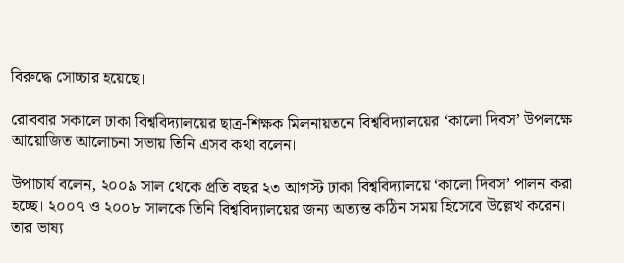বিরুদ্ধে সোচ্চার হয়েছে।

রোববার সকালে ঢাকা বিশ্ববিদ্যালয়ের ছাত্র-শিক্ষক মিলনায়তনে বিশ্ববিদ্যালয়ের ‘কালো দিবস’ উপলক্ষে আয়োজিত আলোচনা সভায় তিনি এসব কথা বলেন।

উপাচার্য বলেন, ২০০৯ সাল থেকে প্রতি বছর ২৩ আগস্ট ঢাকা বিশ্ববিদ্যালয়ে ‘কালো দিবস’ পালন করা হচ্ছে। ২০০৭ ও ২০০৮ সালকে তিনি বিশ্ববিদ্যালয়ের জন্য অত্যন্ত কঠিন সময় হিসেবে উল্লেখ করেন। তার ভাষ্য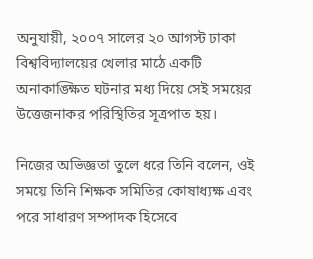অনুযায়ী, ২০০৭ সালের ২০ আগস্ট ঢাকা বিশ্ববিদ্যালয়ের খেলার মাঠে একটি অনাকাঙ্ক্ষিত ঘটনার মধ্য দিয়ে সেই সময়ের উত্তেজনাকর পরিস্থিতির সূত্রপাত হয়।

নিজের অভিজ্ঞতা তুলে ধরে তিনি বলেন, ওই সময়ে তিনি শিক্ষক সমিতির কোষাধ্যক্ষ এবং পরে সাধারণ সম্পাদক হিসেবে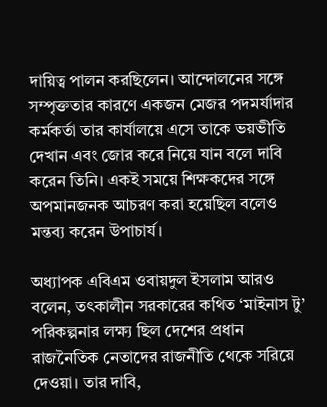দায়িত্ব পালন করছিলেন। আন্দোলনের সঙ্গে সম্পৃক্ততার কারণে একজন মেজর পদমর্যাদার কর্মকর্তা তার কার্যালয়ে এসে তাকে ভয়ভীতি দেখান এবং জোর করে নিয়ে যান বলে দাবি করেন তিনি। একই সময়ে শিক্ষকদের সঙ্গে অপমানজনক আচরণ করা হয়েছিল বলেও মন্তব্য করেন উপাচার্য।

অধ্যাপক এবিএম ওবায়দুল ইসলাম আরও বলেন, তৎকালীন সরকারের কথিত ‘মাইনাস টু’ পরিকল্পনার লক্ষ্য ছিল দেশের প্রধান রাজনৈতিক নেতাদের রাজনীতি থেকে সরিয়ে দেওয়া। তার দাবি,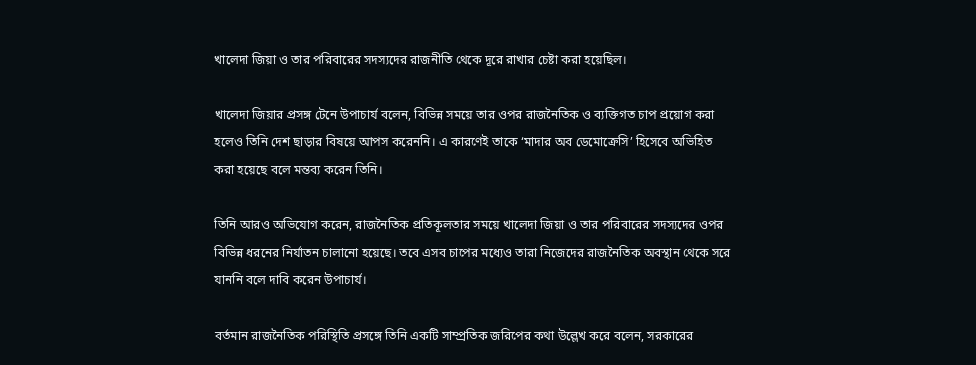খালেদা জিয়া ও তার পরিবারের সদস্যদের রাজনীতি থেকে দূরে রাখার চেষ্টা করা হয়েছিল।

খালেদা জিয়ার প্রসঙ্গ টেনে উপাচার্য বলেন, বিভিন্ন সময়ে তার ওপর রাজনৈতিক ও ব্যক্তিগত চাপ প্রয়োগ করা হলেও তিনি দেশ ছাড়ার বিষয়ে আপস করেননি। এ কারণেই তাকে ‘মাদার অব ডেমোক্রেসি’ হিসেবে অভিহিত করা হয়েছে বলে মন্তব্য করেন তিনি।

তিনি আরও অভিযোগ করেন, রাজনৈতিক প্রতিকূলতার সময়ে খালেদা জিয়া ও তার পরিবারের সদস্যদের ওপর বিভিন্ন ধরনের নির্যাতন চালানো হয়েছে। তবে এসব চাপের মধ্যেও তারা নিজেদের রাজনৈতিক অবস্থান থেকে সরে যাননি বলে দাবি করেন উপাচার্য।

বর্তমান রাজনৈতিক পরিস্থিতি প্রসঙ্গে তিনি একটি সাম্প্রতিক জরিপের কথা উল্লেখ করে বলেন, সরকারের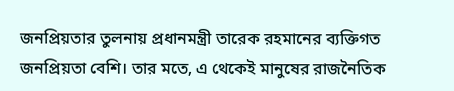জনপ্রিয়তার তুলনায় প্রধানমন্ত্রী তারেক রহমানের ব্যক্তিগত জনপ্রিয়তা বেশি। তার মতে, এ থেকেই মানুষের রাজনৈতিক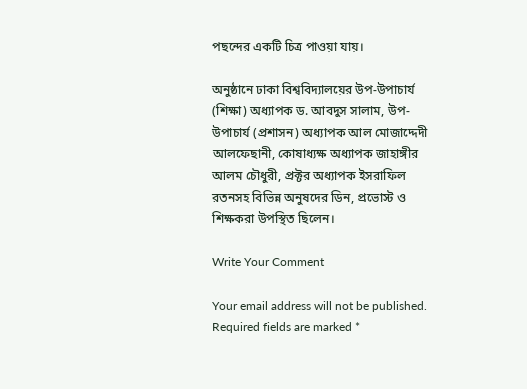পছন্দের একটি চিত্র পাওয়া যায়।

অনুষ্ঠানে ঢাকা বিশ্ববিদ্যালয়ের উপ-উপাচার্য (শিক্ষা) অধ্যাপক ড. আবদুস সালাম, উপ-উপাচার্য (প্রশাসন) অধ্যাপক আল মোজাদ্দেদী আলফেছানী, কোষাধ্যক্ষ অধ্যাপক জাহাঙ্গীর আলম চৌধুরী, প্রক্টর অধ্যাপক ইসরাফিল রতনসহ বিভিন্ন অনুষদের ডিন, প্রভোস্ট ও শিক্ষকরা উপস্থিত ছিলেন।

Write Your Comment

Your email address will not be published. Required fields are marked *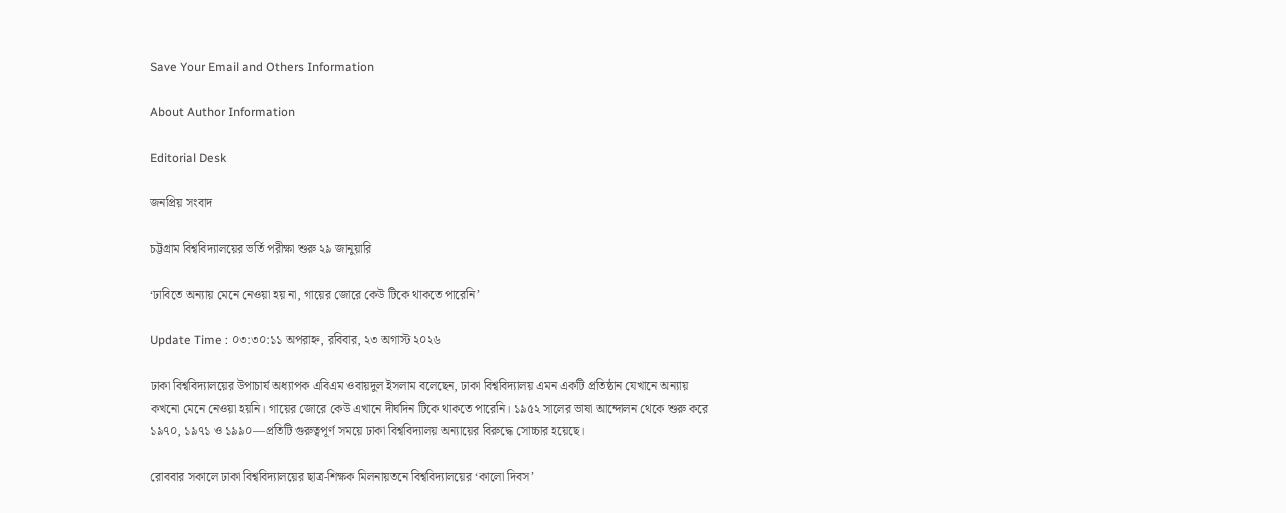Save Your Email and Others Information

About Author Information

Editorial Desk

জনপ্রিয় সংবাদ

চট্টগ্রাম বিশ্ববিদ্যালয়ের ভর্তি পরীক্ষা শুরু ২৯ জানুয়ারি

‘ঢাবিতে অন্যায় মেনে নেওয়া হয় না, গায়ের জোরে কেউ টিকে থাকতে পারেনি’

Update Time : ০৩:৩০:১১ অপরাহ্ন, রবিবার, ২৩ অগাস্ট ২০২৬

ঢাকা বিশ্ববিদ্যালয়ের উপাচার্য অধ্যাপক এবিএম ওবায়দুল ইসলাম বলেছেন, ঢাকা বিশ্ববিদ্যালয় এমন একটি প্রতিষ্ঠান যেখানে অন্যায় কখনো মেনে নেওয়া হয়নি। গায়ের জোরে কেউ এখানে দীর্ঘদিন টিকে থাকতে পারেনি। ১৯৫২ সালের ভাষা আন্দোলন থেকে শুরু করে ১৯৭০, ১৯৭১ ও ১৯৯০—প্রতিটি গুরুত্বপূর্ণ সময়ে ঢাকা বিশ্ববিদ্যালয় অন্যায়ের বিরুদ্ধে সোচ্চার হয়েছে।

রোববার সকালে ঢাকা বিশ্ববিদ্যালয়ের ছাত্র-শিক্ষক মিলনায়তনে বিশ্ববিদ্যালয়ের ‘কালো দিবস’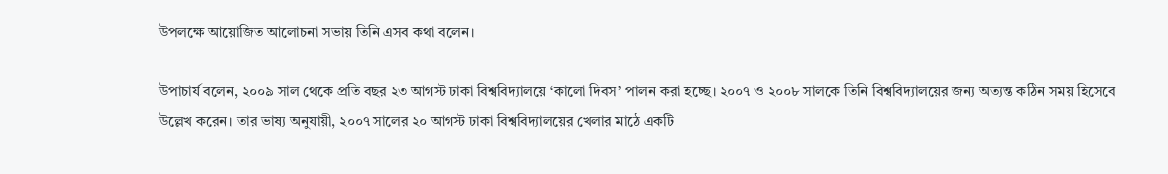উপলক্ষে আয়োজিত আলোচনা সভায় তিনি এসব কথা বলেন।

উপাচার্য বলেন, ২০০৯ সাল থেকে প্রতি বছর ২৩ আগস্ট ঢাকা বিশ্ববিদ্যালয়ে ‘কালো দিবস’ পালন করা হচ্ছে। ২০০৭ ও ২০০৮ সালকে তিনি বিশ্ববিদ্যালয়ের জন্য অত্যন্ত কঠিন সময় হিসেবে উল্লেখ করেন। তার ভাষ্য অনুযায়ী, ২০০৭ সালের ২০ আগস্ট ঢাকা বিশ্ববিদ্যালয়ের খেলার মাঠে একটি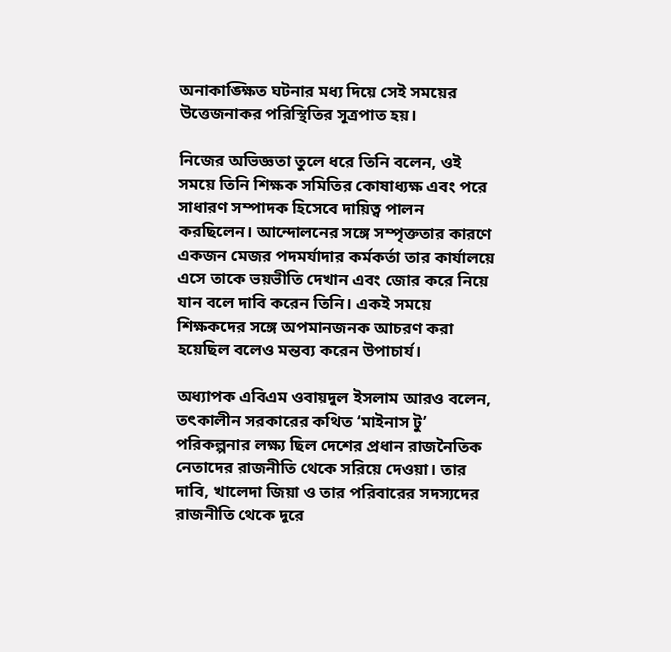অনাকাঙ্ক্ষিত ঘটনার মধ্য দিয়ে সেই সময়ের উত্তেজনাকর পরিস্থিতির সূত্রপাত হয়।

নিজের অভিজ্ঞতা তুলে ধরে তিনি বলেন, ওই সময়ে তিনি শিক্ষক সমিতির কোষাধ্যক্ষ এবং পরে সাধারণ সম্পাদক হিসেবে দায়িত্ব পালন করছিলেন। আন্দোলনের সঙ্গে সম্পৃক্ততার কারণে একজন মেজর পদমর্যাদার কর্মকর্তা তার কার্যালয়ে এসে তাকে ভয়ভীতি দেখান এবং জোর করে নিয়ে যান বলে দাবি করেন তিনি। একই সময়ে শিক্ষকদের সঙ্গে অপমানজনক আচরণ করা হয়েছিল বলেও মন্তব্য করেন উপাচার্য।

অধ্যাপক এবিএম ওবায়দুল ইসলাম আরও বলেন, তৎকালীন সরকারের কথিত ‘মাইনাস টু’ পরিকল্পনার লক্ষ্য ছিল দেশের প্রধান রাজনৈতিক নেতাদের রাজনীতি থেকে সরিয়ে দেওয়া। তার দাবি, খালেদা জিয়া ও তার পরিবারের সদস্যদের রাজনীতি থেকে দূরে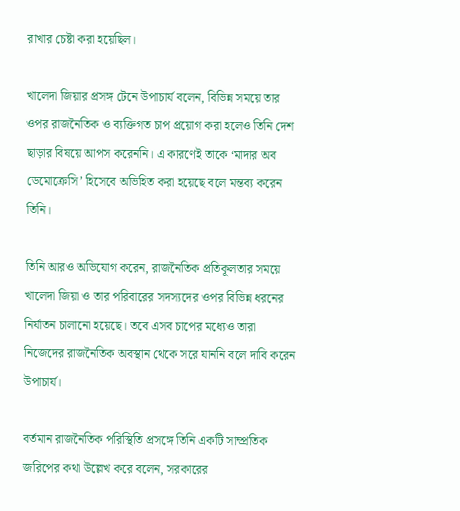রাখার চেষ্টা করা হয়েছিল।

খালেদা জিয়ার প্রসঙ্গ টেনে উপাচার্য বলেন, বিভিন্ন সময়ে তার ওপর রাজনৈতিক ও ব্যক্তিগত চাপ প্রয়োগ করা হলেও তিনি দেশ ছাড়ার বিষয়ে আপস করেননি। এ কারণেই তাকে ‘মাদার অব ডেমোক্রেসি’ হিসেবে অভিহিত করা হয়েছে বলে মন্তব্য করেন তিনি।

তিনি আরও অভিযোগ করেন, রাজনৈতিক প্রতিকূলতার সময়ে খালেদা জিয়া ও তার পরিবারের সদস্যদের ওপর বিভিন্ন ধরনের নির্যাতন চালানো হয়েছে। তবে এসব চাপের মধ্যেও তারা নিজেদের রাজনৈতিক অবস্থান থেকে সরে যাননি বলে দাবি করেন উপাচার্য।

বর্তমান রাজনৈতিক পরিস্থিতি প্রসঙ্গে তিনি একটি সাম্প্রতিক জরিপের কথা উল্লেখ করে বলেন, সরকারের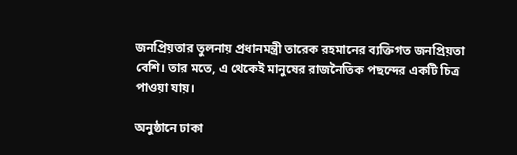জনপ্রিয়তার তুলনায় প্রধানমন্ত্রী তারেক রহমানের ব্যক্তিগত জনপ্রিয়তা বেশি। তার মতে, এ থেকেই মানুষের রাজনৈতিক পছন্দের একটি চিত্র পাওয়া যায়।

অনুষ্ঠানে ঢাকা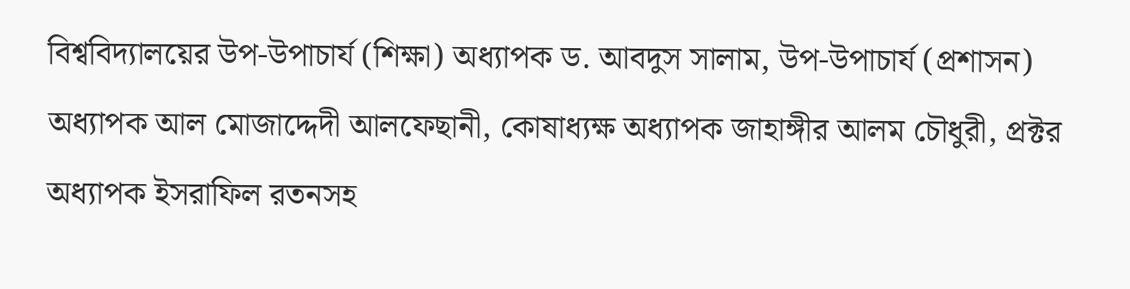বিশ্ববিদ্যালয়ের উপ-উপাচার্য (শিক্ষা) অধ্যাপক ড. আবদুস সালাম, উপ-উপাচার্য (প্রশাসন) অধ্যাপক আল মোজাদ্দেদী আলফেছানী, কোষাধ্যক্ষ অধ্যাপক জাহাঙ্গীর আলম চৌধুরী, প্রক্টর অধ্যাপক ইসরাফিল রতনসহ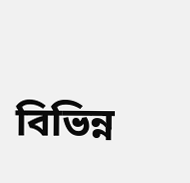বিভিন্ন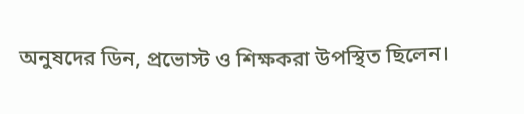অনুষদের ডিন, প্রভোস্ট ও শিক্ষকরা উপস্থিত ছিলেন।